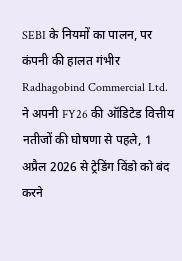SEBI के नियमों का पालन, पर कंपनी की हालत गंभीर
Radhagobind Commercial Ltd. ने अपनी FY26 की ऑडिटेड वित्तीय नतीजों की घोषणा से पहले, 1 अप्रैल 2026 से ट्रेडिंग विंडो को बंद करने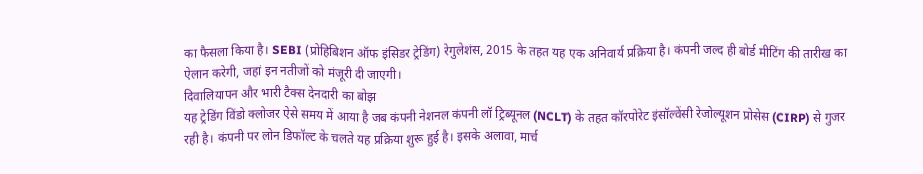का फैसला किया है। SEBI (प्रोहिबिशन ऑफ इंसिडर ट्रेडिंग) रेगुलेशंस, 2015 के तहत यह एक अनिवार्य प्रक्रिया है। कंपनी जल्द ही बोर्ड मीटिंग की तारीख का ऐलान करेगी, जहां इन नतीजों को मंजूरी दी जाएगी।
दिवालियापन और भारी टैक्स देनदारी का बोझ
यह ट्रेडिंग विंडो क्लोजर ऐसे समय में आया है जब कंपनी नेशनल कंपनी लॉ ट्रिब्यूनल (NCLT) के तहत कॉरपोरेट इंसॉल्वेंसी रेजोल्यूशन प्रोसेस (CIRP) से गुजर रही है। कंपनी पर लोन डिफॉल्ट के चलते यह प्रक्रिया शुरू हुई है। इसके अलावा, मार्च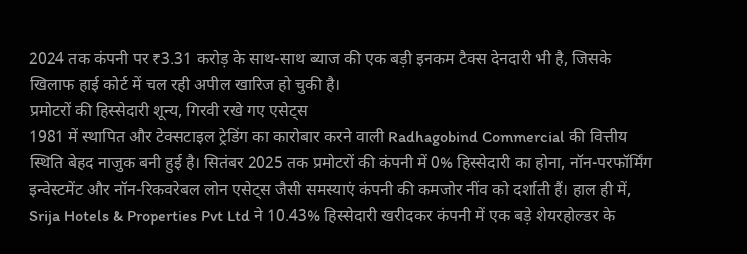2024 तक कंपनी पर ₹3.31 करोड़ के साथ-साथ ब्याज की एक बड़ी इनकम टैक्स देनदारी भी है, जिसके खिलाफ हाई कोर्ट में चल रही अपील खारिज हो चुकी है।
प्रमोटरों की हिस्सेदारी शून्य, गिरवी रखे गए एसेट्स
1981 में स्थापित और टेक्सटाइल ट्रेडिंग का कारोबार करने वाली Radhagobind Commercial की वित्तीय स्थिति बेहद नाजुक बनी हुई है। सितंबर 2025 तक प्रमोटरों की कंपनी में 0% हिस्सेदारी का होना, नॉन-परफॉर्मिंग इन्वेस्टमेंट और नॉन-रिकवरेबल लोन एसेट्स जैसी समस्याएं कंपनी की कमजोर नींव को दर्शाती हैं। हाल ही में, Srija Hotels & Properties Pvt Ltd ने 10.43% हिस्सेदारी खरीदकर कंपनी में एक बड़े शेयरहोल्डर के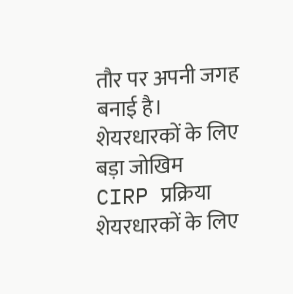तौर पर अपनी जगह बनाई है।
शेयरधारकों के लिए बड़ा जोखिम
CIRP प्रक्रिया शेयरधारकों के लिए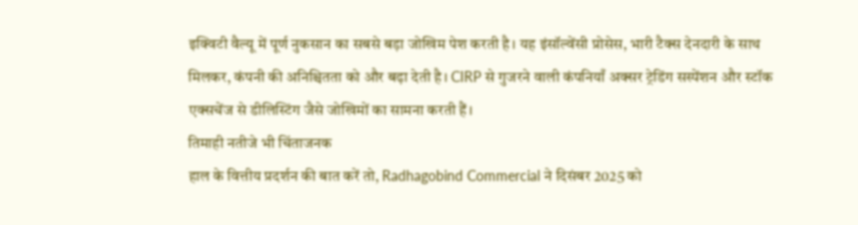इक्विटी वैल्यू में पूर्ण नुकसान का सबसे बड़ा जोखिम पेश करती है। यह इंसॉल्वेंसी प्रोसेस, भारी टैक्स देनदारी के साथ मिलकर, कंपनी की अनिश्चितता को और बढ़ा देती है। CIRP से गुजरने वाली कंपनियाँ अक्सर ट्रेडिंग सस्पेंशन और स्टॉक एक्सचेंज से डीलिस्टिंग जैसे जोखिमों का सामना करती हैं।
तिमाही नतीजे भी चिंताजनक
हाल के वित्तीय प्रदर्शन की बात करें तो, Radhagobind Commercial ने दिसंबर 2025 को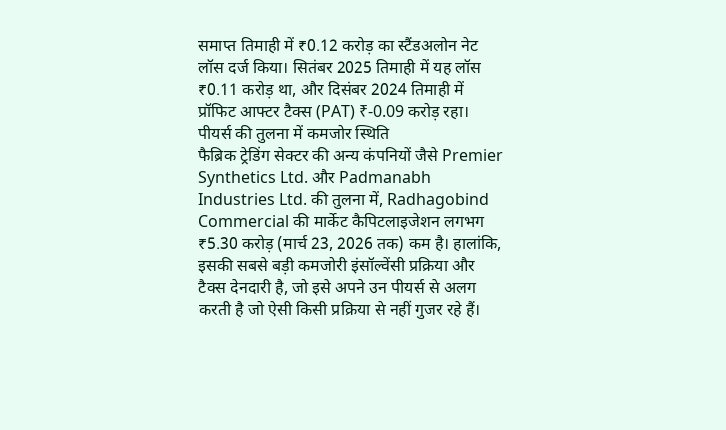समाप्त तिमाही में ₹0.12 करोड़ का स्टैंडअलोन नेट लॉस दर्ज किया। सितंबर 2025 तिमाही में यह लॉस ₹0.11 करोड़ था, और दिसंबर 2024 तिमाही में प्रॉफिट आफ्टर टैक्स (PAT) ₹-0.09 करोड़ रहा।
पीयर्स की तुलना में कमजोर स्थिति
फैब्रिक ट्रेडिंग सेक्टर की अन्य कंपनियों जैसे Premier Synthetics Ltd. और Padmanabh Industries Ltd. की तुलना में, Radhagobind Commercial की मार्केट कैपिटलाइजेशन लगभग ₹5.30 करोड़ (मार्च 23, 2026 तक) कम है। हालांकि, इसकी सबसे बड़ी कमजोरी इंसॉल्वेंसी प्रक्रिया और टैक्स देनदारी है, जो इसे अपने उन पीयर्स से अलग करती है जो ऐसी किसी प्रक्रिया से नहीं गुजर रहे हैं।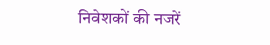निवेशकों की नजरें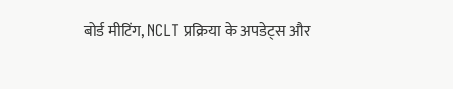बोर्ड मीटिंग, NCLT प्रक्रिया के अपडेट्स और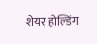शेयर होल्डिंग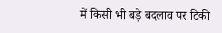में किसी भी बड़े बदलाव पर टिकी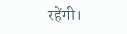रहेंगी।